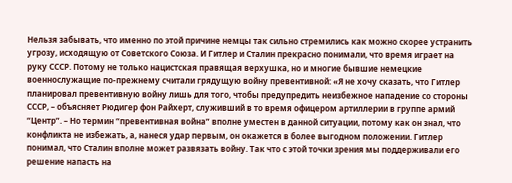Нельзя забывать, что именно по этой причине немцы так сильно стремились как можно скорее устранить угрозу, исходящую от Советского Союза. И Гитлер и Сталин прекрасно понимали, что время играет на руку СССР. Потому не только нацистская правящая верхушка, но и многие бывшие немецкие военнослужащие по-прежнему считали грядущую войну превентивной: «Я не хочу сказать, что Гитлер планировал превентивную войну лишь для того, чтобы предупредить неизбежное нападение со стороны СССР, – объясняет Рюдигер фон Райхерт, служивший в то время офицером артиллерии в группе армий “Центр”. – Но термин “превентивная война” вполне уместен в данной ситуации, потому как он знал, что конфликта не избежать, а, нанеся удар первым, он окажется в более выгодном положении. Гитлер понимал, что Сталин вполне может развязать войну. Так что с этой точки зрения мы поддерживали его решение напасть на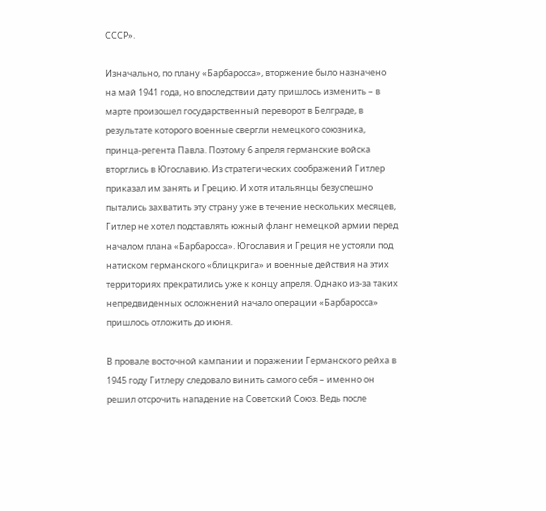СССР».

Изначально, по плану «Барбаросса», вторжение было назначено на май 1941 года, но впоследствии дату пришлось изменить – в марте произошел государственный переворот в Белграде, в результате которого военные свергли немецкого союзника, принца-регента Павла. Поэтому 6 апреля германские войска вторглись в Югославию. Из стратегических соображений Гитлер приказал им занять и Грецию. И хотя итальянцы безуспешно пытались захватить эту страну уже в течение нескольких месяцев, Гитлер не хотел подставлять южный фланг немецкой армии перед началом плана «Барбаросса». Югославия и Греция не устояли под натиском германского «блицкрига» и военные действия на этих территориях прекратились уже к концу апреля. Однако из-за таких непредвиденных осложнений начало операции «Барбаросса» пришлось отложить до июня.

В провале восточной кампании и поражении Германского рейха в 1945 году Гитлеру следовало винить самого себя – именно он решил отсрочить нападение на Советский Союз. Ведь после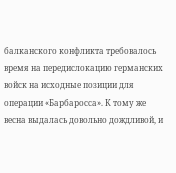балканского конфликта требовалось время на передислокацию германских войск на исходные позиции для операции «Барбаросса». К тому же весна выдалась довольно дождливой, и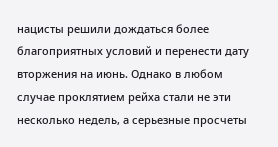нацисты решили дождаться более благоприятных условий и перенести дату вторжения на июнь. Однако в любом случае проклятием рейха стали не эти несколько недель, а серьезные просчеты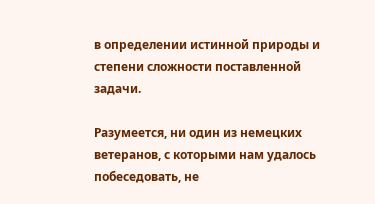в определении истинной природы и степени сложности поставленной задачи.

Разумеется, ни один из немецких ветеранов, с которыми нам удалось побеседовать, не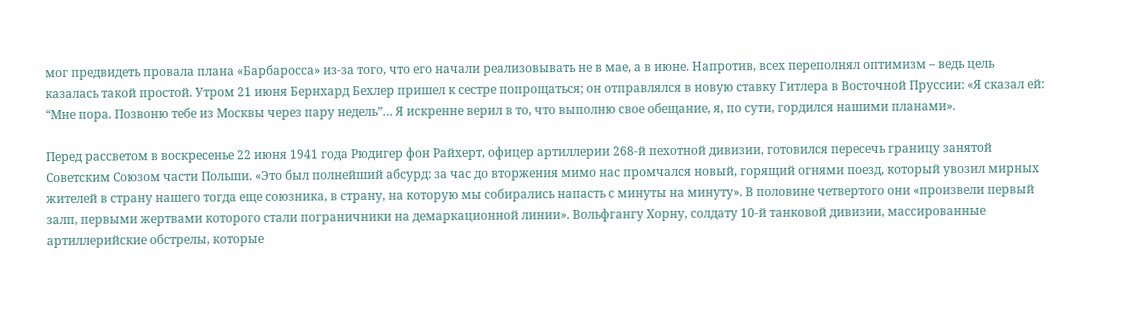мог предвидеть провала плана «Барбаросса» из-за того, что его начали реализовывать не в мае, а в июне. Напротив, всех переполнял оптимизм – ведь цель казалась такой простой. Утром 21 июня Бернхард Бехлер пришел к сестре попрощаться; он отправлялся в новую ставку Гитлера в Восточной Пруссии: «Я сказал ей: “Мне пора. Позвоню тебе из Москвы через пару недель”… Я искренне верил в то, что выполню свое обещание, я, по сути, гордился нашими планами».

Перед рассветом в воскресенье 22 июня 1941 года Рюдигер фон Райхерт, офицер артиллерии 268-й пехотной дивизии, готовился пересечь границу занятой Советским Союзом части Польши. «Это был полнейший абсурд: за час до вторжения мимо нас промчался новый, горящий огнями поезд, который увозил мирных жителей в страну нашего тогда еще союзника, в страну, на которую мы собирались напасть с минуты на минуту». В половине четвертого они «произвели первый залп, первыми жертвами которого стали пограничники на демаркационной линии». Вольфгангу Хорну, солдату 10-й танковой дивизии, массированные артиллерийские обстрелы, которые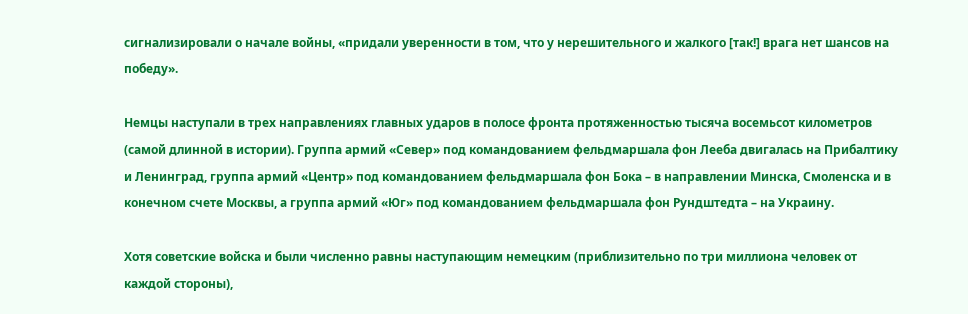сигнализировали о начале войны, «придали уверенности в том, что у нерешительного и жалкого [так!] врага нет шансов на победу».

Немцы наступали в трех направлениях главных ударов в полосе фронта протяженностью тысяча восемьсот километров (самой длинной в истории). Группа армий «Север» под командованием фельдмаршала фон Лееба двигалась на Прибалтику и Ленинград, группа армий «Центр» под командованием фельдмаршала фон Бока – в направлении Минска, Смоленска и в конечном счете Москвы, а группа армий «Юг» под командованием фельдмаршала фон Рундштедта – на Украину.

Хотя советские войска и были численно равны наступающим немецким (приблизительно по три миллиона человек от каждой стороны),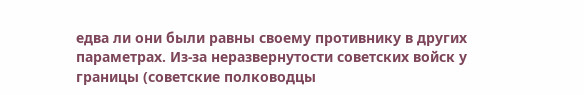едва ли они были равны своему противнику в других параметрах. Из-за неразвернутости советских войск у границы (советские полководцы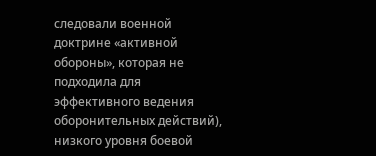следовали военной доктрине «активной обороны», которая не подходила для эффективного ведения оборонительных действий), низкого уровня боевой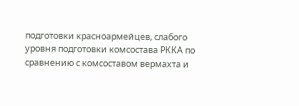подготовки красноармейцев, слабого уровня подготовки комсостава РККА по сравнению с комсоставом вермахта и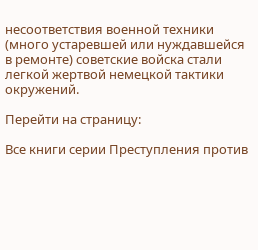несоответствия военной техники (много устаревшей или нуждавшейся в ремонте) советские войска стали легкой жертвой немецкой тактики окружений.

Перейти на страницу:

Все книги серии Преступления против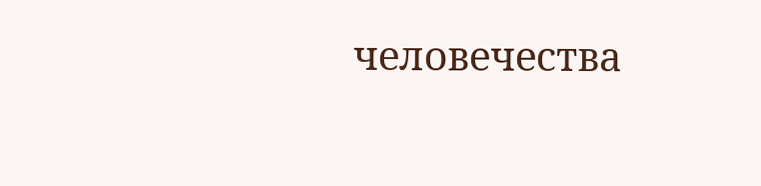человечества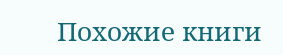Похожие книги